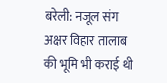बरेली: नजूल संग अक्षर विहार तालाब की भूमि भी कराई थी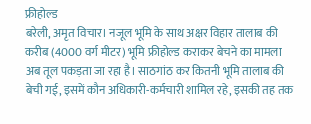फ्रीहोल्ड
बरेली, अमृत विचार। नजूल भूमि के साथ अक्षर विहार तालाब की करीब (4000 वर्ग मीटर) भूमि फ्रीहोल्ड कराकर बेचने का मामला अब तूल पकड़ता जा रहा है। साठगांठ कर कितनी भूमि तालाब की बेची गई, इसमें कौन अधिकारी-कर्मचारी शामिल रहे, इसकी तह तक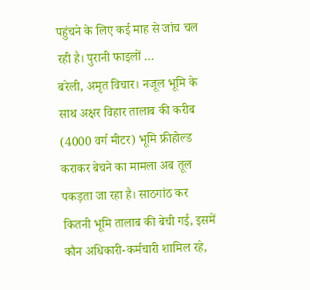पहुंचने के लिए कई माह से जांच चल रही है। पुरानी फाइलों …
बरेली, अमृत विचार। नजूल भूमि के साथ अक्षर विहार तालाब की करीब (4000 वर्ग मीटर) भूमि फ्रीहोल्ड कराकर बेचने का मामला अब तूल पकड़ता जा रहा है। साठगांठ कर कितनी भूमि तालाब की बेची गई, इसमें कौन अधिकारी-कर्मचारी शामिल रहे,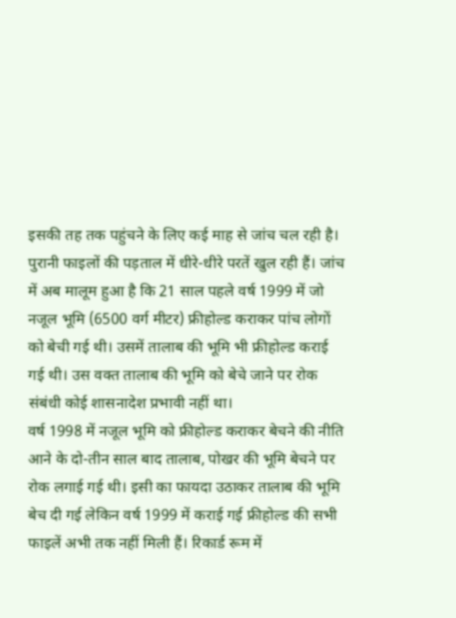इसकी तह तक पहुंचने के लिए कई माह से जांच चल रही है।
पुरानी फाइलों की पड़ताल में धीरे-धीरे परतें खुल रही हैं। जांच में अब मालूम हुआ है कि 21 साल पहले वर्ष 1999 में जो नजूल भूमि (6500 वर्ग मीटर) फ्रीहोल्ड कराकर पांच लोगों को बेची गई थी। उसमें तालाब की भूमि भी फ्रीहोल्ड कराई गई थी। उस वक्त तालाब की भूमि को बेचे जाने पर रोक संबंधी कोई शासनादेश प्रभावी नहीं था।
वर्ष 1998 में नजूल भूमि को फ्रीहोल्ड कराकर बेचने की नीति आने के दो-तीन साल बाद तालाब, पोखर की भूमि बेचने पर रोक लगाई गई थी। इसी का फायदा उठाकर तालाब की भूमि बेच दी गई लेकिन वर्ष 1999 में कराई गई फ्रीहोल्ड की सभी फाइलें अभी तक नहीं मिली हैं। रिकार्ड रूम में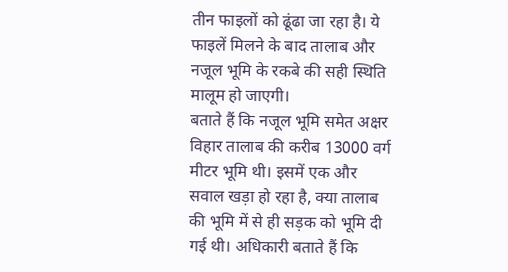तीन फाइलों को ढूंढा जा रहा है। ये फाइलें मिलने के बाद तालाब और नजूल भूमि के रकबे की सही स्थिति मालूम हो जाएगी।
बताते हैं कि नजूल भूमि समेत अक्षर विहार तालाब की करीब 13000 वर्ग मीटर भूमि थी। इसमें एक और सवाल खड़ा हो रहा है, क्या तालाब की भूमि में से ही सड़क को भूमि दी गई थी। अधिकारी बताते हैं कि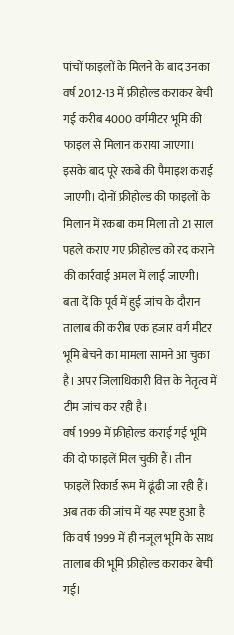पांचों फाइलों के मिलने के बाद उनका वर्ष 2012-13 में फ्रीहोल्ड कराकर बेची गई करीब 4000 वर्गमीटर भूमि की फाइल से मिलान कराया जाएगा।
इसके बाद पूरे रकबे की पैमाइश कराई जाएगी। दोनों फ्रीहोल्ड की फाइलों के मिलान में रकबा कम मिला तो 21 साल पहले कराए गए फ्रीहोल्ड को रद कराने की कार्रवाई अमल में लाई जाएगी। बता दें कि पूर्व में हुई जांच के दौरान तालाब की करीब एक हजार वर्ग मीटर भूमि बेचने का मामला सामने आ चुका है। अपर जिलाधिकारी वित्त के नेतृत्व में टीम जांच कर रही है।
वर्ष 1999 में फ्रीहोल्ड कराई गई भूमि की दो फाइलें मिल चुकी हैं। तीन फाइलें रिकार्ड रूम में ढूंढी जा रही हैं। अब तक की जांच में यह स्पष्ट हुआ है कि वर्ष 1999 में ही नजूल भूमि के साथ तालाब की भूमि फ्रीहोल्ड कराकर बेची गई।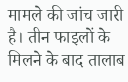मामले की जांच जारी है। तीन फाइलों के मिलने के बाद तालाब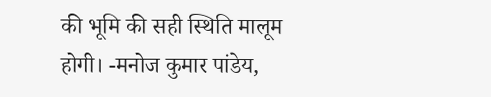की भूमि की सही स्थिति मालूम होगी। -मनोज कुमार पांडेय,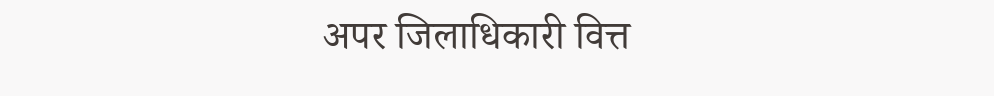अपर जिलाधिकारी वित्त